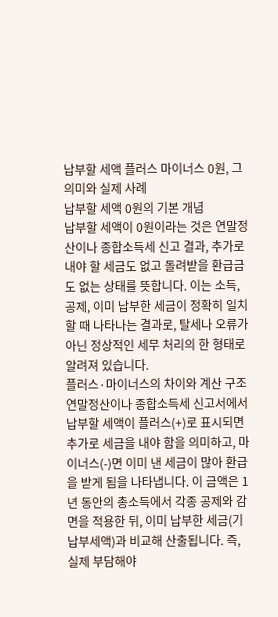납부할 세액 플러스 마이너스 0원, 그 의미와 실제 사례
납부할 세액 0원의 기본 개념
납부할 세액이 0원이라는 것은 연말정산이나 종합소득세 신고 결과, 추가로 내야 할 세금도 없고 돌려받을 환급금도 없는 상태를 뜻합니다. 이는 소득, 공제, 이미 납부한 세금이 정확히 일치할 때 나타나는 결과로, 탈세나 오류가 아닌 정상적인 세무 처리의 한 형태로 알려져 있습니다.
플러스·마이너스의 차이와 계산 구조
연말정산이나 종합소득세 신고서에서 납부할 세액이 플러스(+)로 표시되면 추가로 세금을 내야 함을 의미하고, 마이너스(-)면 이미 낸 세금이 많아 환급을 받게 됨을 나타냅니다. 이 금액은 1년 동안의 총소득에서 각종 공제와 감면을 적용한 뒤, 이미 납부한 세금(기납부세액)과 비교해 산출됩니다. 즉, 실제 부담해야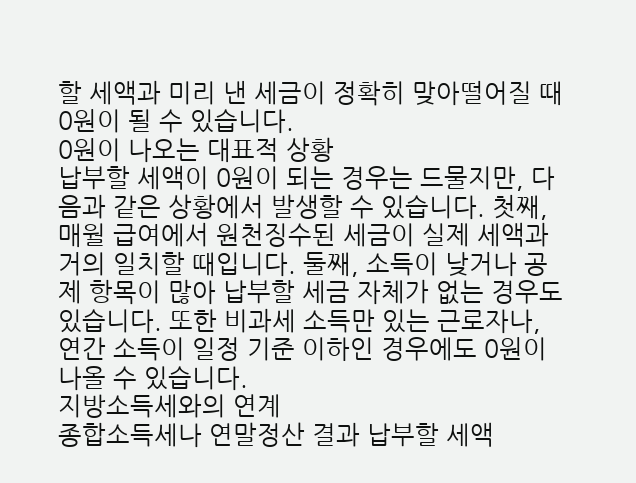할 세액과 미리 낸 세금이 정확히 맞아떨어질 때 0원이 될 수 있습니다.
0원이 나오는 대표적 상황
납부할 세액이 0원이 되는 경우는 드물지만, 다음과 같은 상황에서 발생할 수 있습니다. 첫째, 매월 급여에서 원천징수된 세금이 실제 세액과 거의 일치할 때입니다. 둘째, 소득이 낮거나 공제 항목이 많아 납부할 세금 자체가 없는 경우도 있습니다. 또한 비과세 소득만 있는 근로자나, 연간 소득이 일정 기준 이하인 경우에도 0원이 나올 수 있습니다.
지방소득세와의 연계
종합소득세나 연말정산 결과 납부할 세액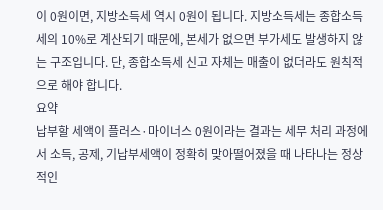이 0원이면, 지방소득세 역시 0원이 됩니다. 지방소득세는 종합소득세의 10%로 계산되기 때문에, 본세가 없으면 부가세도 발생하지 않는 구조입니다. 단, 종합소득세 신고 자체는 매출이 없더라도 원칙적으로 해야 합니다.
요약
납부할 세액이 플러스·마이너스 0원이라는 결과는 세무 처리 과정에서 소득, 공제, 기납부세액이 정확히 맞아떨어졌을 때 나타나는 정상적인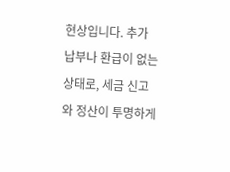현상입니다. 추가 납부나 환급이 없는 상태로, 세금 신고와 정산이 투명하게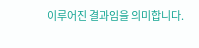이루어진 결과임을 의미합니다.